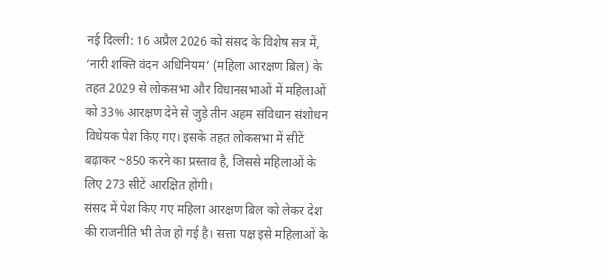नई दिल्ली: 16 अप्रैल 2026 को संसद के विशेष सत्र में, ‘नारी शक्ति वंदन अधिनियम’ (महिला आरक्षण बिल) के तहत 2029 से लोकसभा और विधानसभाओं में महिलाओं को 33% आरक्षण देने से जुड़े तीन अहम संविधान संशोधन विधेयक पेश किए गए। इसके तहत लोकसभा में सीटें बढ़ाकर ~850 करने का प्रस्ताव है, जिससे महिलाओं के लिए 273 सीटें आरक्षित होंगी।
संसद में पेश किए गए महिला आरक्षण बिल को लेकर देश की राजनीति भी तेज हो गई है। सत्ता पक्ष इसे महिलाओं के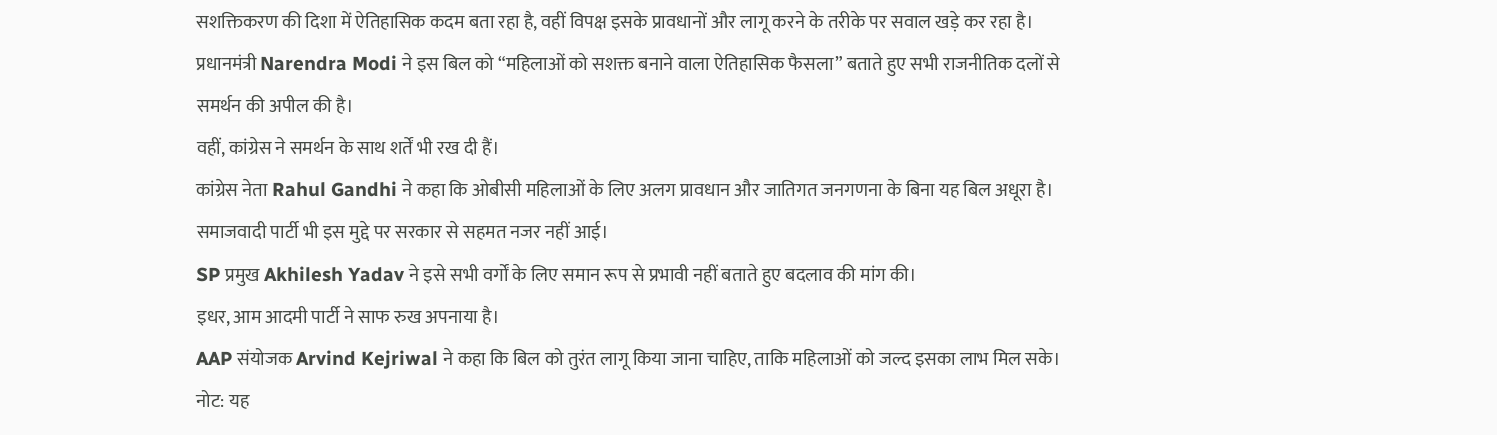सशक्तिकरण की दिशा में ऐतिहासिक कदम बता रहा है, वहीं विपक्ष इसके प्रावधानों और लागू करने के तरीके पर सवाल खड़े कर रहा है।
प्रधानमंत्री Narendra Modi ने इस बिल को “महिलाओं को सशक्त बनाने वाला ऐतिहासिक फैसला” बताते हुए सभी राजनीतिक दलों से समर्थन की अपील की है।
वहीं, कांग्रेस ने समर्थन के साथ शर्तें भी रख दी हैं।
कांग्रेस नेता Rahul Gandhi ने कहा कि ओबीसी महिलाओं के लिए अलग प्रावधान और जातिगत जनगणना के बिना यह बिल अधूरा है।
समाजवादी पार्टी भी इस मुद्दे पर सरकार से सहमत नजर नहीं आई।
SP प्रमुख Akhilesh Yadav ने इसे सभी वर्गों के लिए समान रूप से प्रभावी नहीं बताते हुए बदलाव की मांग की।
इधर, आम आदमी पार्टी ने साफ रुख अपनाया है।
AAP संयोजक Arvind Kejriwal ने कहा कि बिल को तुरंत लागू किया जाना चाहिए, ताकि महिलाओं को जल्द इसका लाभ मिल सके।
नोट: यह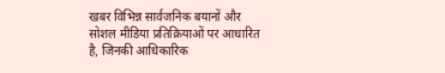खबर विभिन्न सार्वजनिक बयानों और सोशल मीडिया प्रतिक्रियाओं पर आधारित है, जिनकी आधिकारिक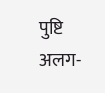पुष्टि अलग-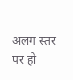अलग स्तर पर हो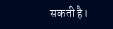सकती है।